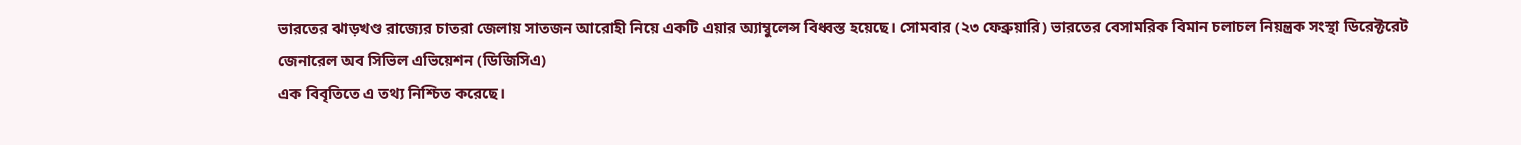ভারতের ঝাড়খণ্ড রাজ্যের চাতরা জেলায় সাতজন আরোহী নিয়ে একটি এয়ার অ্যাম্বুলেন্স বিধ্বস্ত হয়েছে। সোমবার (২৩ ফেব্রুয়ারি) ভারতের বেসামরিক বিমান চলাচল নিয়ন্ত্রক সংস্থা ডিরেক্টরেট জেনারেল অব সিভিল এভিয়েশন (ডিজিসিএ)
এক বিবৃতিতে এ তথ্য নিশ্চিত করেছে।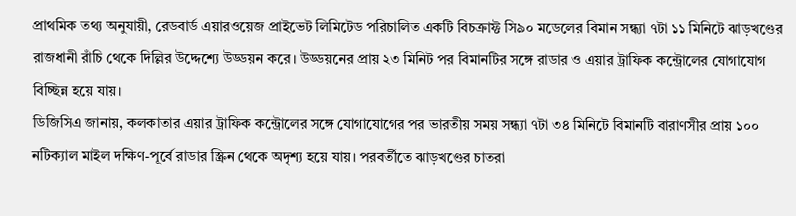প্রাথমিক তথ্য অনুযায়ী, রেডবার্ড এয়ারওয়েজ প্রাইভেট লিমিটেড পরিচালিত একটি বিচক্রাফ্ট সি৯০ মডেলের বিমান সন্ধ্যা ৭টা ১১ মিনিটে ঝাড়খণ্ডের রাজধানী রাঁচি থেকে দিল্লির উদ্দেশ্যে উড্ডয়ন করে। উড্ডয়নের প্রায় ২৩ মিনিট পর বিমানটির সঙ্গে রাডার ও এয়ার ট্রাফিক কন্ট্রোলের যোগাযোগ বিচ্ছিন্ন হয়ে যায়।
ডিজিসিএ জানায়, কলকাতার এয়ার ট্রাফিক কন্ট্রোলের সঙ্গে যোগাযোগের পর ভারতীয় সময় সন্ধ্যা ৭টা ৩৪ মিনিটে বিমানটি বারাণসীর প্রায় ১০০ নটিক্যাল মাইল দক্ষিণ-পূর্বে রাডার স্ক্রিন থেকে অদৃশ্য হয়ে যায়। পরবর্তীতে ঝাড়খণ্ডের চাতরা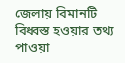জেলায় বিমানটি বিধ্বস্ত হওয়ার তথ্য পাওয়া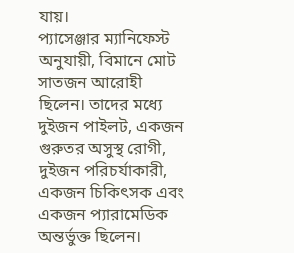যায়।
প্যাসেঞ্জার ম্যানিফেস্ট অনুযায়ী, বিমানে মোট সাতজন আরোহী ছিলেন। তাদের মধ্যে দুইজন পাইলট, একজন গুরুতর অসুস্থ রোগী, দুইজন পরিচর্যাকারী, একজন চিকিৎসক এবং একজন প্যারামেডিক অন্তর্ভুক্ত ছিলেন।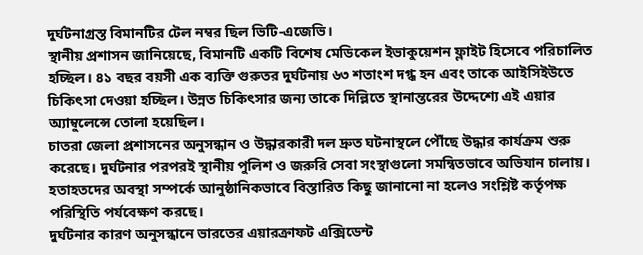দুর্ঘটনাগ্রস্ত বিমানটির টেল নম্বর ছিল ভিটি-এজেভি।
স্থানীয় প্রশাসন জানিয়েছে, বিমানটি একটি বিশেষ মেডিকেল ইভাকুয়েশন ফ্লাইট হিসেবে পরিচালিত হচ্ছিল। ৪১ বছর বয়সী এক ব্যক্তি গুরুতর দুর্ঘটনায় ৬৩ শতাংশ দগ্ধ হন এবং তাকে আইসিইউতে চিকিৎসা দেওয়া হচ্ছিল। উন্নত চিকিৎসার জন্য তাকে দিল্লিতে স্থানান্তরের উদ্দেশ্যে এই এয়ার অ্যাম্বুলেন্সে তোলা হয়েছিল।
চাতরা জেলা প্রশাসনের অনুসন্ধান ও উদ্ধারকারী দল দ্রুত ঘটনাস্থলে পৌঁছে উদ্ধার কার্যক্রম শুরু করেছে। দুর্ঘটনার পরপরই স্থানীয় পুলিশ ও জরুরি সেবা সংস্থাগুলো সমন্বিতভাবে অভিযান চালায়। হতাহতদের অবস্থা সম্পর্কে আনুষ্ঠানিকভাবে বিস্তারিত কিছু জানানো না হলেও সংশ্লিষ্ট কর্তৃপক্ষ পরিস্থিতি পর্যবেক্ষণ করছে।
দুর্ঘটনার কারণ অনুসন্ধানে ভারতের এয়ারক্রাফট এক্সিডেন্ট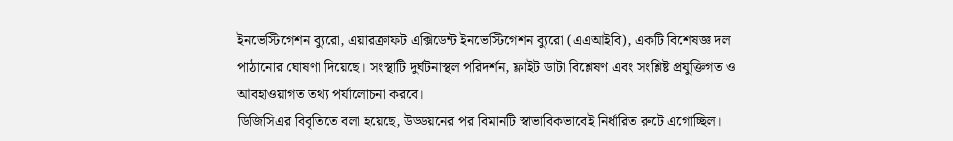ইনভেস্টিগেশন ব্যুরো, এয়ারক্রাফট এক্সিডেন্ট ইনভেস্টিগেশন ব্যুরো (এএআইবি), একটি বিশেষজ্ঞ দল পাঠানোর ঘোষণা দিয়েছে। সংস্থাটি দুর্ঘটনাস্থল পরিদর্শন, ফ্লাইট ডাটা বিশ্লেষণ এবং সংশ্লিষ্ট প্রযুক্তিগত ও আবহাওয়াগত তথ্য পর্যালোচনা করবে।
ডিজিসিএর বিবৃতিতে বলা হয়েছে, উড্ডয়নের পর বিমানটি স্বাভাবিকভাবেই নির্ধারিত রুটে এগোচ্ছিল।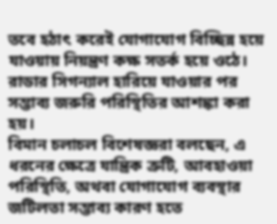তবে হঠাৎ করেই যোগাযোগ বিচ্ছিন্ন হয়ে যাওয়ায় নিয়ন্ত্রণ কক্ষ সতর্ক হয়ে ওঠে। রাডার সিগন্যাল হারিয়ে যাওয়ার পর সম্ভাব্য জরুরি পরিস্থিতির আশঙ্কা করা হয়।
বিমান চলাচল বিশেষজ্ঞরা বলছেন, এ ধরনের ক্ষেত্রে যান্ত্রিক ত্রুটি, আবহাওয়া পরিস্থিতি, অথবা যোগাযোগ ব্যবস্থার জটিলতা সম্ভাব্য কারণ হতে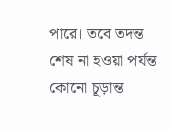পারে। তবে তদন্ত শেষ না হওয়া পর্যন্ত কোনো চূড়ান্ত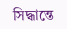সিদ্ধান্তে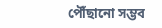পৌঁছানো সম্ভব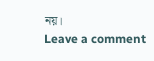নয়।
Leave a comment